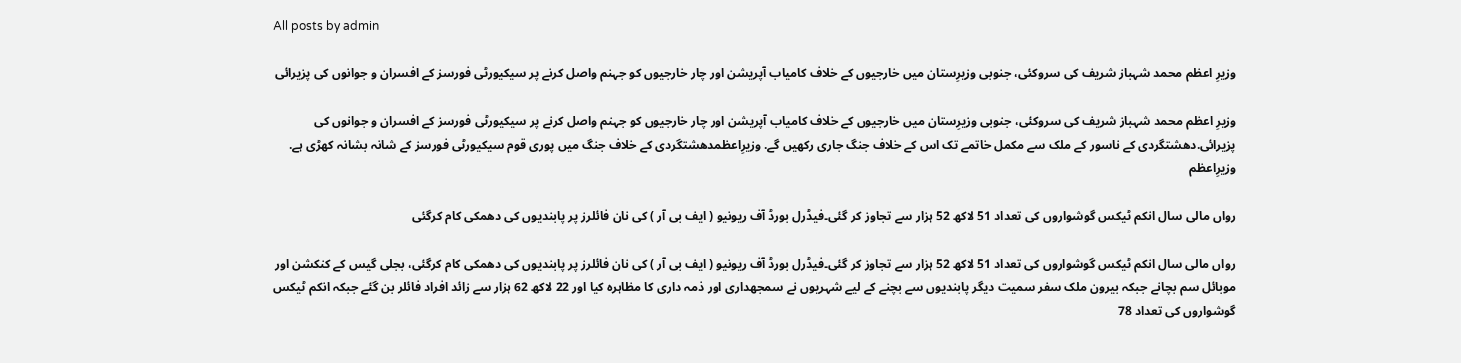All posts by admin

وزیرِ اعظم محمد شہباز شریف کی سروکئی، جنوبی وزیرِستان میں خارجیوں کے خلاف کامیاب آپریشن اور چار خارجیوں کو جہنم واصل کرنے پر سیکیورٹی فورسز کے افسران و جوانوں کی پزیرائی

وزیرِ اعظم محمد شہباز شریف کی سروکئی، جنوبی وزیرِستان میں خارجیوں کے خلاف کامیاب آپریشن اور چار خارجیوں کو جہنم واصل کرنے پر سیکیورٹی فورسز کے افسران و جوانوں کی پزیرائی.دھشتگردی کے ناسور کے ملک سے مکمل خاتمے تک اس کے خلاف جنگ جاری رکھیں گے. وزیرِاعظمدھشتگردی کے خلاف جنگ میں پوری قوم سیکیورٹی فورسز کے شانہ بشانہ کھڑی ہے. وزیرِاعظم

رواں مالی سال انکم ٹیکس گوشواروں کی تعداد 51 لاکھ 52 ہزار سے تجاوز کر گئی۔فیڈرل بورڈ آف ریونیو ( ایف بی آر ) کی نان فائلرز پر پابندیوں کی دھمکی کام کرگئی

رواں مالی سال انکم ٹیکس گوشواروں کی تعداد 51 لاکھ 52 ہزار سے تجاوز کر گئی۔فیڈرل بورڈ آف ریونیو ( ایف بی آر ) کی نان فائلرز پر پابندیوں کی دھمکی کام کرگئی، بجلی گیس کے کنکشن اور موبائل سم بچانے جبکہ بیرون ملک سفر سمیت دیگر پابندیوں سے بچنے کے لیے شہریوں نے سمجھداری اور ذمہ داری کا مظاہرہ کیا اور 22 لاکھ 62 ہزار سے زائد افراد فائلر بن گئے جبکہ انکم ٹیکس گوشواروں کی تعداد 78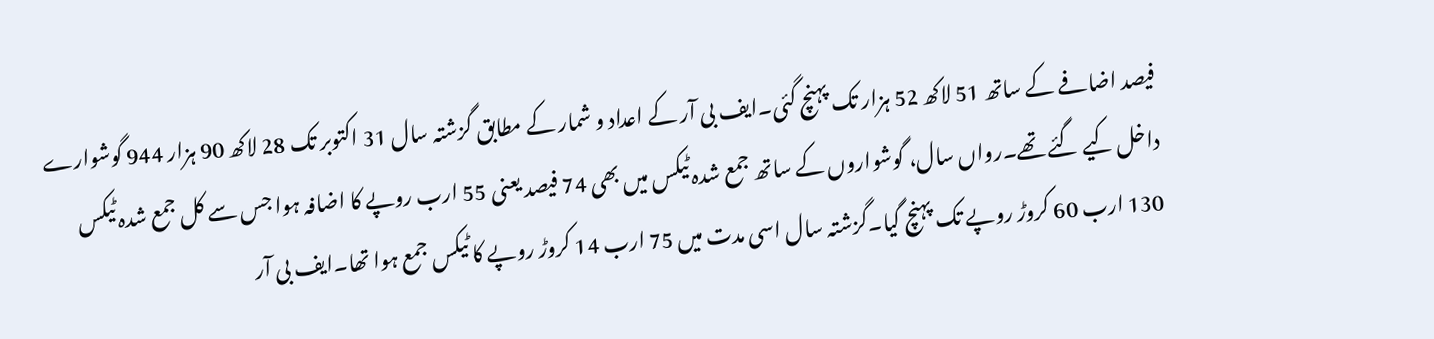فیصد اضافے کے ساتھ 51 لاکھ 52 ہزار تک پہنچ گئی۔ایف بی آر کے اعداد و شمار کے مطابق گزشتہ سال 31 اکتوبر تک 28 لاکھ 90 ہزار 944 گوشوارے داخل کیے گئے تھے۔رواں سال، گوشواروں کے ساتھ جمع شدہ ٹیکس میں بھی 74 فیصد یعنی 55 ارب روپے کا اضافہ ہوا جس سے کل جمع شدہ ٹیکس 130 ارب 60 کروڑ روپے تک پہنچ گیا۔گزشتہ سال اسی مدت میں 75 ارب 14 کروڑ روپے کا ٹیکس جمع ہوا تھا۔ایف بی آر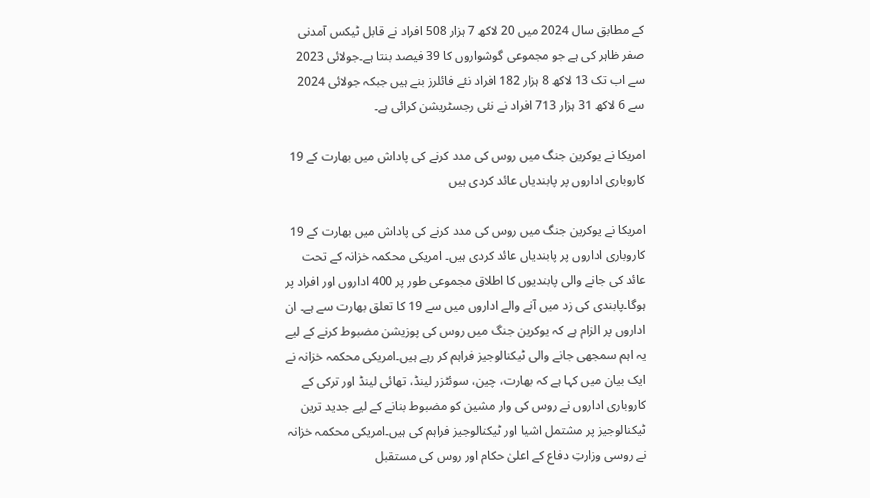کے مطابق سال 2024 میں 20 لاکھ 7 ہزار 508 افراد نے قابل ٹیکس آمدنی صفر ظاہر کی ہے جو مجموعی گوشواروں کا 39 فیصد بنتا ہے۔جولائی 2023 سے اب تک 13 لاکھ 8 ہزار 182 افراد نئے فائلرز بنے ہیں جبکہ جولائی 2024 سے 6 لاکھ 31 ہزار 713 افراد نے نئی رجسٹریشن کرائی ہے۔

امریکا نے یوکرین جنگ میں روس کی مدد کرنے کی پاداش میں بھارت کے 19 کاروباری اداروں پر پابندیاں عائد کردی ہیں

امریکا نے یوکرین جنگ میں روس کی مدد کرنے کی پاداش میں بھارت کے 19 کاروباری اداروں پر پابندیاں عائد کردی ہیں۔ امریکی محکمہ خزانہ کے تحت عائد کی جانے والی پابندیوں کا اطلاق مجموعی طور پر 400 اداروں اور افراد پر ہوگا۔پابندی کی زد میں آنے والے اداروں میں سے 19 کا تعلق بھارت سے ہے۔ ان اداروں پر الزام ہے کہ یوکرین جنگ میں روس کی پوزیشن مضبوط کرنے کے لیے یہ اہم سمجھی جانے والی ٹیکنالوجیز فراہم کر رہے ہیں۔امریکی محکمہ خزانہ نے ایک بیان میں کہا ہے کہ بھارت، چین، سوئٹزر لینڈ، تھائی لینڈ اور ترکی کے کاروباری اداروں نے روس کی وار مشین کو مضبوط بنانے کے لیے جدید ترین ٹیکنالوجیز پر مشتمل اشیا اور ٹیکنالوجیز فراہم کی ہیں۔امریکی محکمہ خزانہ نے روسی وزارتِ دفاع کے اعلیٰ حکام اور روس کی مستقبل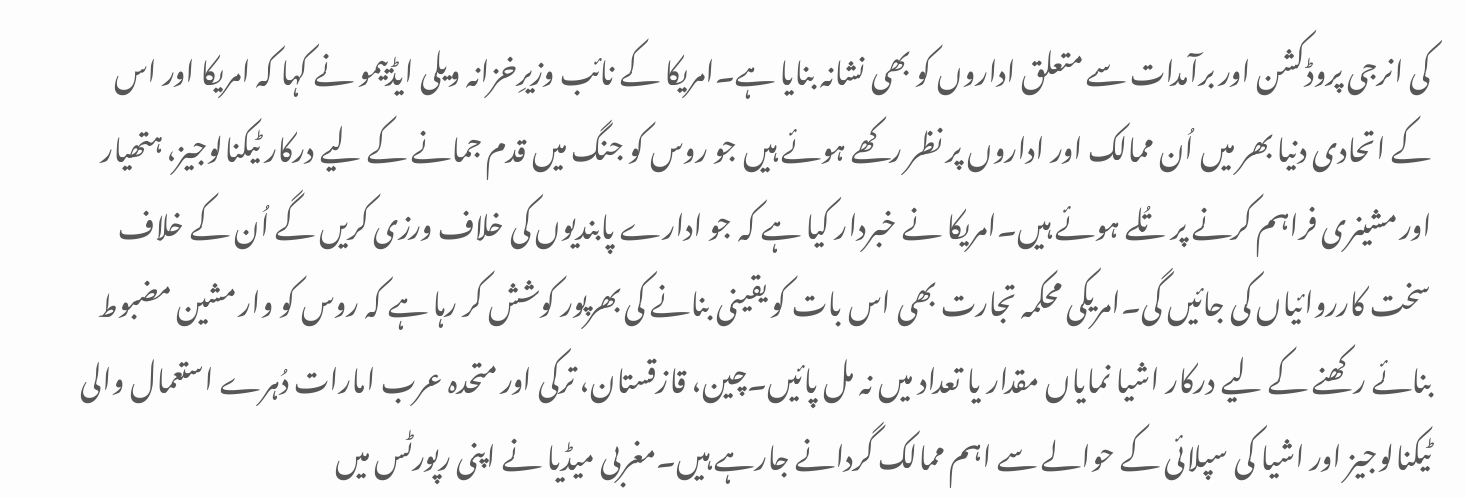کی انرجی پروڈکشن اور برآمدات سے متعلق اداروں کو بھی نشانہ بنایا ہے۔امریکا کے نائب وزیرِخزانہ ویلی ایڈییمو نے کہا کہ امریکا اور اس کے اتحادی دنیا بھر میں اُن ممالک اور اداروں پر نظر رکھے ہوئے ہیں جو روس کو جنگ میں قدم جمانے کے لیے درکار ٹیکنالوجیز، ہتھیار اور مشینری فراہم کرنے پر تُلے ہوئے ہیں۔امریکا نے خبردار کیا ہے کہ جو ادارے پابندیوں کی خلاف ورزی کریں گے اُن کے خلاف سخت کارروائیاں کی جائیں گی۔امریکی محکمہ تجارت بھی اس بات کو یقینی بنانے کی بھرپور کوشش کر رہا ہے کہ روس کو وار مشین مضبوط بنائے رکھنے کے لیے درکار اشیا نمایاں مقدار یا تعداد میں نہ مل پائیں۔چین، قازقستان، ترکی اور متحدہ عرب امارات دُہرے استعمال والی ٹیکنالوجیز اور اشیا کی سپلائی کے حوالے سے اہم ممالک گردانے جارہے ہیں۔مغربی میڈیا نے اپنی رپورٹس میں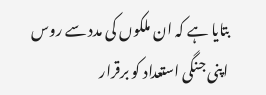بتایا ہے کہ ان ملکوں کی مدد سے روس اپنی جنگی استعداد کو برقرار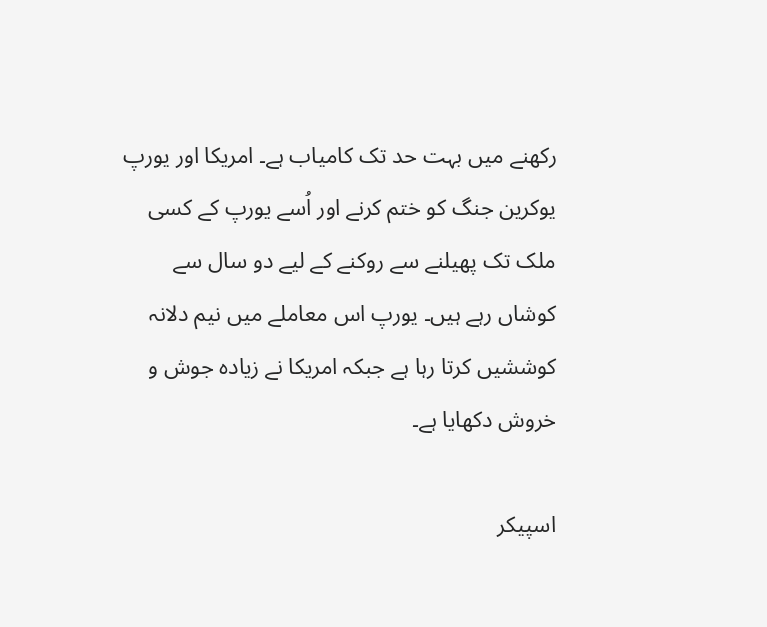رکھنے میں بہت حد تک کامیاب ہے۔ امریکا اور یورپ یوکرین جنگ کو ختم کرنے اور اُسے یورپ کے کسی ملک تک پھیلنے سے روکنے کے لیے دو سال سے کوشاں رہے ہیں۔ یورپ اس معاملے میں نیم دلانہ کوششیں کرتا رہا ہے جبکہ امریکا نے زیادہ جوش و خروش دکھایا ہے۔

اسپیکر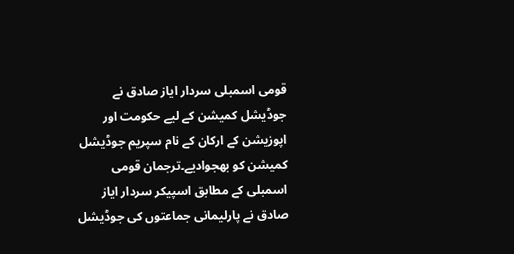قومی اسمبلی سردار ایاز صادق نے جوڈیشل کمیشن کے لیے حکومت اور اپوزیشن کے ارکان کے نام سپریم جوڈیشل کمیشن کو بھجوادیے۔ترجمان قومی اسمبلی کے مطابق اسپیکر سردار ایاز صادق نے پارلیمانی جماعتوں کی جوڈیشل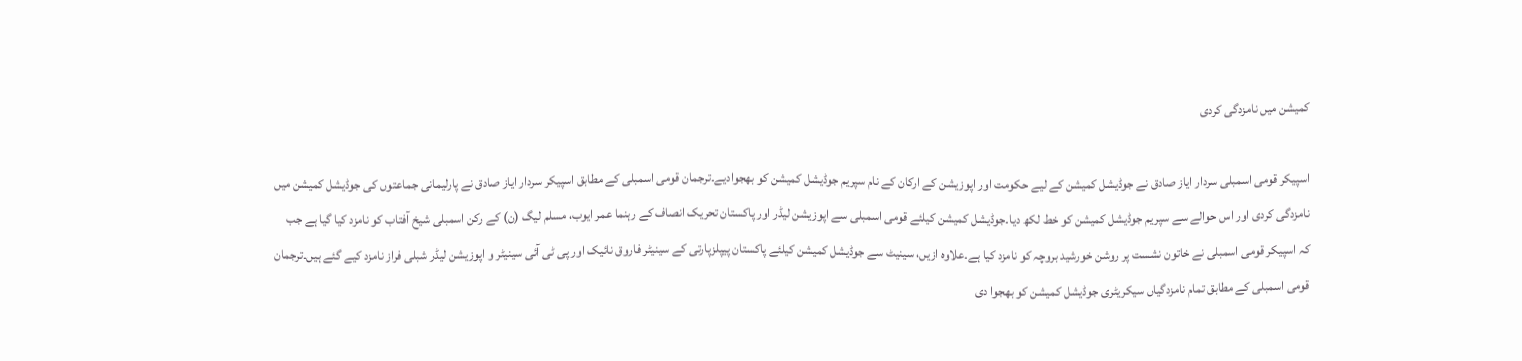کمیشن میں نامزدگی کردی

اسپیکر قومی اسمبلی سردار ایاز صادق نے جوڈیشل کمیشن کے لیے حکومت اور اپوزیشن کے ارکان کے نام سپریم جوڈیشل کمیشن کو بھجوادیے۔ترجمان قومی اسمبلی کے مطابق اسپیکر سردار ایاز صادق نے پارلیمانی جماعتوں کی جوڈیشل کمیشن میں نامزدگی کردی اور اس حوالے سے سپریم جوڈیشل کمیشن کو خط لکھ دیا۔جوڈیشل کمیشن کیلئے قومی اسمبلی سے اپوزیشن لیڈر اور پاکستان تحریک انصاف کے رہنما عمر ایوب، مسلم لیگ (ن) کے رکن اسمبلی شیخ آفتاب کو نامزد کیا گیا ہے جب کہ اسپیکر قومی اسمبلی نے خاتون نشست پر روشن خورشید بروچہ کو نامزد کیا ہے۔علاوہ ازیں، سینیٹ سے جوڈیشل کمیشن کیلئے پاکستان پیپلزپارتی کے سینیٹر فاروق نائیک اور پی ٹی آئی سینیٹر و اپوزیشن لیڈر شبلی فراز نامزد کیے گئے ہیں۔ترجمان قومی اسمبلی کے مطابق تمام نامزدگیاں سیکریٹری جوڈیشل کمیشن کو بھجوا دی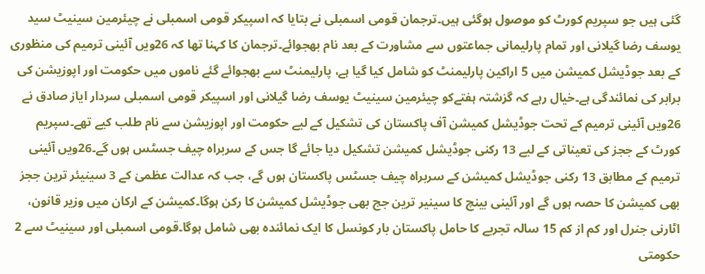گئی ہیں جو سپریم کورٹ کو موصول ہوگئی ہیں۔ترجمان قومی اسمبلی نے بتایا کہ اسپیکر قومی اسمبلی نے چیئرمین سینیٹ سید یوسف رضا گیلانی اور تمام پارلیمانی جماعتوں سے مشاورت کے بعد نام بھجوائے۔ترجمان کا کہنا تھا کہ 26ویں آئینی ترمیم کی منظوری کے بعد جوڈیشل کمیشن میں 5 اراکین پارلیمنٹ کو شامل کیا گیا ہے، پارلیمنٹ سے بھجوائے گئے ناموں میں حکومت اور اپوزیشن کی برابر کی نمائندگی ہے۔خیال رہے کہ گزشتہ ہفتےکو چیئرمین سینیٹ یوسف رضا گیلانی اور اسپیکر قومی اسمبلی سردار ایاز صادق نے 26ویں آئینی ترمیم کے تحت جوڈیشل کمیشن آف پاکستان کی تشکیل کے لیے حکومت اور اپوزیشن سے نام طلب کیے تھے۔سپریم کورٹ کے ججز کی تعیناتی کے لیے 13 رکنی جوڈیشل کمیشن تشکیل دیا جائے گا جس کے سربراہ چیف جسٹس ہوں گے۔26ویں آئینی ترمیم کے مطابق 13 رکنی جوڈیشل کمیشن کے سربراہ چیف جسٹس پاکستان ہوں گے، جب کہ عدالت عظمیٰ کے 3 سینیئر ترین ججز بھی کمیشن کا حصہ ہوں گے اور آئینی بینچ کا سینیر ترین جج بھی جوڈیشل کمیشن کا رکن ہوگا۔کمیشن کے ارکان میں وزیر قانون، اٹارنی جنرل اور کم از کم 15 سالہ تجربے کا حامل پاکستان بار کونسل کا ایک نمائندہ بھی شامل ہوگا۔قومی اسمبلی اور سینیٹ سے 2 حکومتی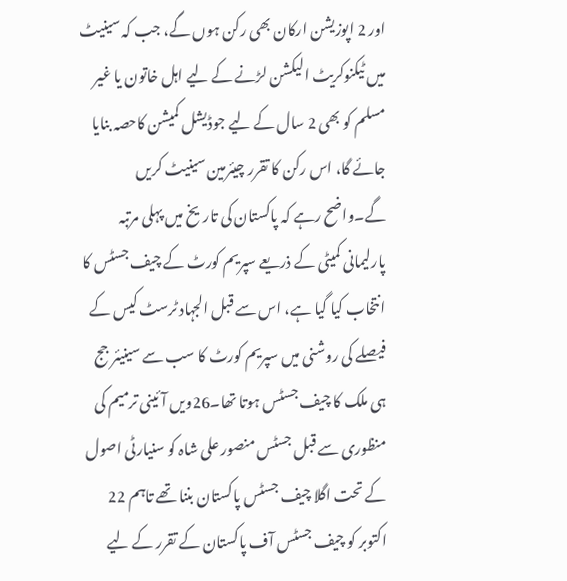اور 2 اپوزیشن ارکان بھی رکن ہوں گے، جب کہ سینیٹ میں ٹیکنوکریٹ الیکشن لڑنے کے لیے اہل خاتون یا غیر مسلم کو بھی 2 سال کے لیے جوڈیشل کمیشن کاحصہ بنایا جائے گا، اس رکن کا تقرر چیئرمین سینیٹ کریں گے۔واضح رہے کہ پاکستان کی تاریخ میں پہلی مرتبہ پارلیمانی کمیٹی کے ذریعے سپریم کورٹ کے چیف جسٹس کا انتخاب کیا گیا ہے، اس سے قبل الجہاد ٹرسٹ کیس کے فیصلے کی روشنی میں سپریم کورٹ کا سب سے سینیئر جج ہی ملک کا چیف جسٹس ہوتا تھا۔26ویں آئینی ترمیم کی منظوری سے قبل جسٹس منصور علی شاہ کو سنیارٹی اصول کے تحت اگلا چیف جسٹس پاکستان بننا تھے تاہم 22 اکتوبر کو چیف جسٹس آف پاکستان کے تقرر کے لیے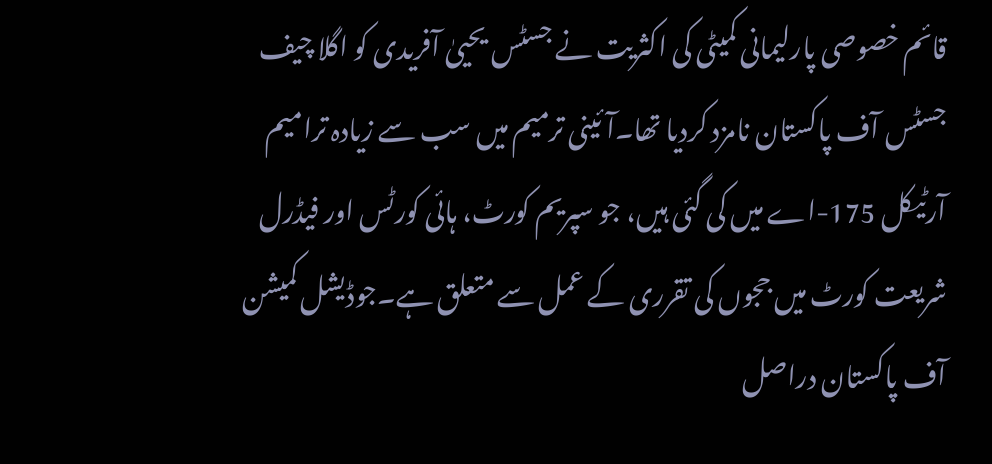قائم خصوصی پارلیمانی کمیٹی کی اکثریت نے جسٹس یحییٰ آفریدی کو اگلا چیف جسٹس آف پاکستان نامزد کردیا تھا۔آئینی ترمیم میں سب سے زیادہ ترامیم آرٹیکل 175-اے میں کی گئی ہیں، جو سپریم کورٹ، ہائی کورٹس اور فیڈرل شریعت کورٹ میں ججوں کی تقرری کے عمل سے متعلق ہے۔جوڈیشل کمیشن آف پاکستان دراصل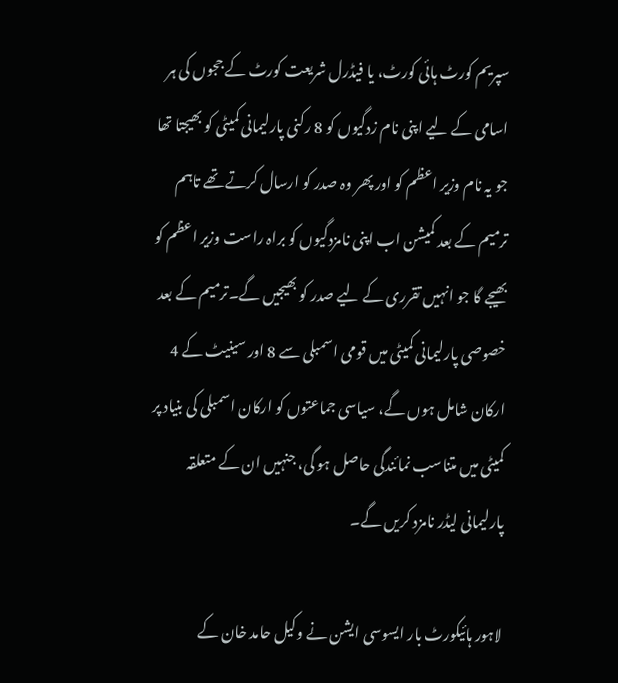سپریم کورٹ ہائی کورٹ، یا فیڈرل شریعت کورٹ کے ججوں کی ہر اسامی کے لیے اپنی نام زدگیوں کو 8 رکنی پارلیمانی کمیٹی کو بھیجتا تھا جو یہ نام وزیر اعظم کو اور پھر وہ صدر کو ارسال کرتے تھے تاہم ترمیم کے بعد کمیشن اب اپنی نامزدگیوں کو براہ راست وزیر اعظم کو بھیجے گا جو انہیں تقرری کے لیے صدر کو بھیجیں گے۔ترمیم کے بعد خصوصی پارلیمانی کمیٹی میں قومی اسمبلی سے 8 اور سینیٹ کے 4 ارکان شامل ہوں گے، سیاسی جماعتوں کو ارکان اسمبلی کی بنیاد پر کمیٹی میں متناسب نمائندگی حاصل ہو گی، جنہیں ان کے متعلقہ پارلیمانی لیڈر نامزد کریں گے۔

لاہور ہائیکورٹ بار ایسوسی ایشن نے وکیل حامد خان کے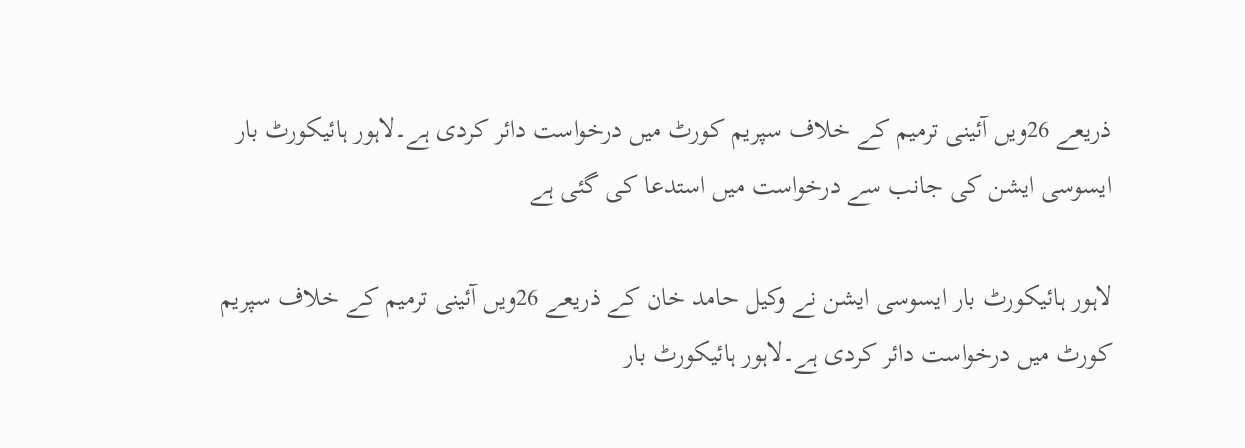ذریعے 26ویں آئینی ترمیم کے خلاف سپریم کورٹ میں درخواست دائر کردی ہے۔لاہور ہائیکورٹ بار ایسوسی ایشن کی جانب سے درخواست میں استدعا کی گئی ہے

لاہور ہائیکورٹ بار ایسوسی ایشن نے وکیل حامد خان کے ذریعے 26ویں آئینی ترمیم کے خلاف سپریم کورٹ میں درخواست دائر کردی ہے۔لاہور ہائیکورٹ بار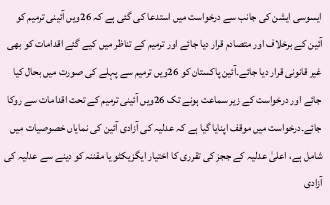ایسوسی ایشن کی جانب سے درخواست میں استدعا کی گئی ہے کہ 26ویں آئینی ترمیم کو آئین کے برخلاف اور متصادم قرار دیا جائے اور ترمیم کے تناظر میں کیے گئے اقدامات کو بھی غیر قانونی قرار دیا جائے۔آئین پاکستان کو 26ویں ترمیم سے پہلے کی صورت میں بحال کیا جائے اور درخواست کے زیر سماعت ہونے تک 26ویں آئینی ترمیم کے تحت اقدامات سے روکا جائے۔درخواست میں موقف اپنایا گیا ہے کہ عدلیہ کی آزادی آئین کی نمایاں خصوصیات میں شامل ہے، اعلیٰ عدلیہ کے ججز کی تقرری کا اختیار ایگزیکٹو یا مقننہ کو دینے سے عدلیہ کی آزادی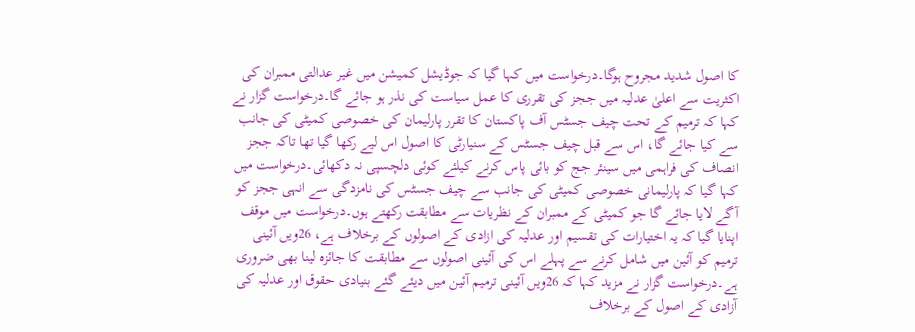کا اصول شدید مجروح ہوگا۔درخواست میں کہا گیا کہ جوڈیشل کمیشن میں غیر عدالتی ممبران کی اکثریت سے اعلیٰ عدلیہ میں ججز کی تقرری کا عمل سیاست کی نذر ہو جائے گا۔درخواست گزار نے کہا کہ ترمیم کے تحت چیف جسٹس آف پاکستان کا تقرر پارلیمان کی خصوصی کمیٹی کی جانب سے کیا جائے گا، اس سے قبل چیف جسٹس کے سنیارٹی کا اصول اس لیے رکھا گیا تھا تاکہ ججز انصاف کی فراہمی میں سینئر جج کو بائی پاس کرنے کیلئے کوئی دلچسپی نہ دکھائی۔درخواست میں کہا گیا کہ پارلیمانی خصوصی کمیٹی کی جانب سے چیف جسٹس کی نامزدگی سے انہی ججز کو آگے لایا جائے گا جو کمیٹی کے ممبران کے نظریات سے مطابقت رکھتے ہوں۔درخواست میں موقف اپنایا گیا کہ یہ اختیارات کی تقسیم اور عدلیہ کی ازادی کے اصولوں کے برخلاف ہے، 26ویں آئینی ترمیم کو آئین میں شامل کرنے سے پہلے اس کی آئینی اصولوں سے مطابقت کا جائزہ لینا بھی ضروری ہے۔درخواست گزار نے مزید کہا کہ 26ویں آئینی ترمیم آئین میں دیئے گئے بنیادی حقوق اور عدلیہ کی آزادی کے اصول کے برخلاف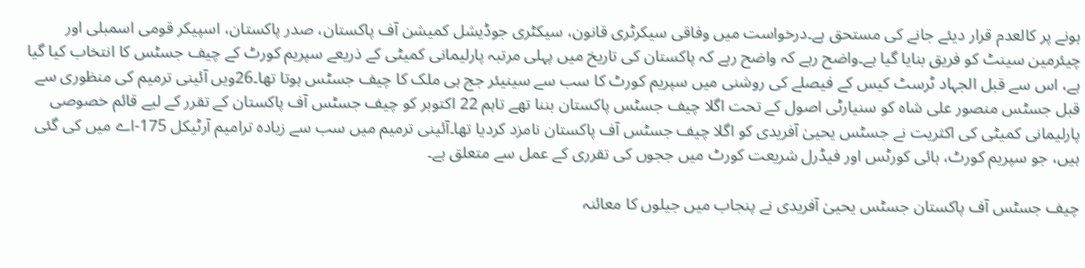ہونے پر کالعدم قرار دیئے جانے کی مستحق ہے۔درخواست میں وفاقی سیکرٹری قانون، سیکٹری جوڈیشل کمیشن آف پاکستان، صدر پاکستان، اسپیکر قومی اسمبلی اور چیئرمین سینٹ کو فریق بنایا گیا ہے۔واضح رہے کہ واضح رہے کہ پاکستان کی تاریخ میں پہلی مرتبہ پارلیمانی کمیٹی کے ذریعے سپریم کورٹ کے چیف جسٹس کا انتخاب کیا گیا ہے، اس سے قبل الجہاد ٹرسٹ کیس کے فیصلے کی روشنی میں سپریم کورٹ کا سب سے سینیئر جج ہی ملک کا چیف جسٹس ہوتا تھا۔26ویں آئینی ترمیم کی منظوری سے قبل جسٹس منصور علی شاہ کو سنیارٹی اصول کے تحت اگلا چیف جسٹس پاکستان بننا تھے تاہم 22 اکتوبر کو چیف جسٹس آف پاکستان کے تقرر کے لیے قائم خصوصی پارلیمانی کمیٹی کی اکثریت نے جسٹس یحییٰ آفریدی کو اگلا چیف جسٹس آف پاکستان نامزد کردیا تھا۔آئینی ترمیم میں سب سے زیادہ ترامیم آرٹیکل 175-اے میں کی گئی ہیں، جو سپریم کورٹ، ہائی کورٹس اور فیڈرل شریعت کورٹ میں ججوں کی تقرری کے عمل سے متعلق ہے۔

چیف جسٹس آف پاکستان جسٹس یحییٰ آفریدی نے پنجاب میں جیلوں کا معائنہ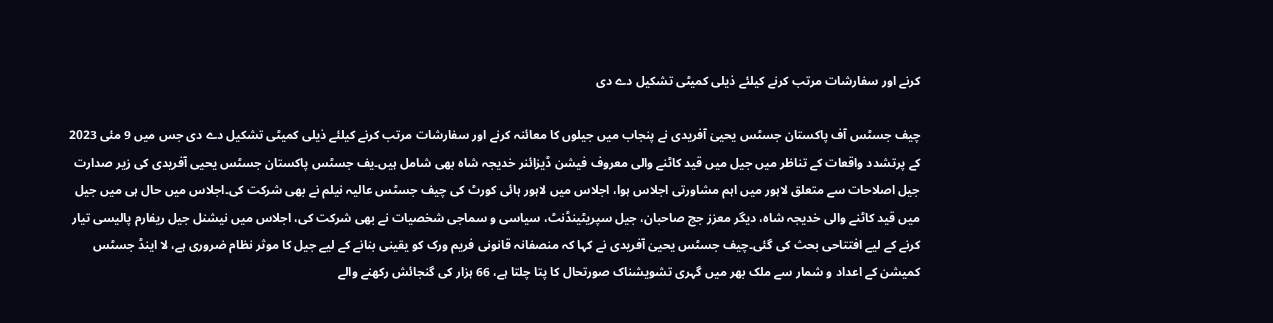کرنے اور سفارشات مرتب کرنے کیلئے ذیلی کمیٹی تشکیل دے دی

چیف جسٹس آف پاکستان جسٹس یحییٰ آفریدی نے پنجاب میں جیلوں کا معائنہ کرنے اور سفارشات مرتب کرنے کیلئے ذیلی کمیٹی تشکیل دے دی جس میں 9 مئی 2023 کے پرتشدد واقعات کے تناظر میں جیل میں قید کاٹنے والی معروف فیشن ڈیزائنر خدیجہ شاہ بھی شامل ہیں۔یف جسٹس پاکستان جسٹس یحیی آفریدی کی زیر صدارت جیل اصلاحات سے متعلق لاہور میں اہم مشاورتی اجلاس ہوا، اجلاس میں لاہور ہائی کورٹ کی چیف جسٹس عالیہ نیلم نے بھی شرکت کی۔اجلاس میں حال ہی میں جیل میں قید کاٹنے والی خدیجہ شاہ، دیگر معزز جج صاحبان، جیل سپریٹینڈنٹ، سیاسی و سماجی شخصیات نے بھی شرکت کی، اجلاس میں نیشنل جیل ریفارم پالیسی تیار کرنے کے لیے افتتاحی بحث کی گئی۔چیف جسٹس یحییٰ آفریدی نے کہا کہ منصفانہ قانونی فریم ورک کو یقینی بنانے کے لیے جیل کا موثر نظام ضروری ہے، لا اینڈ جسٹس کمیشن کے اعداد و شمار سے ملک بھر میں گہری تشویشناک صورتحال کا پتا چلتا ہے، 66 ہزار کی گنجائش رکھنے والے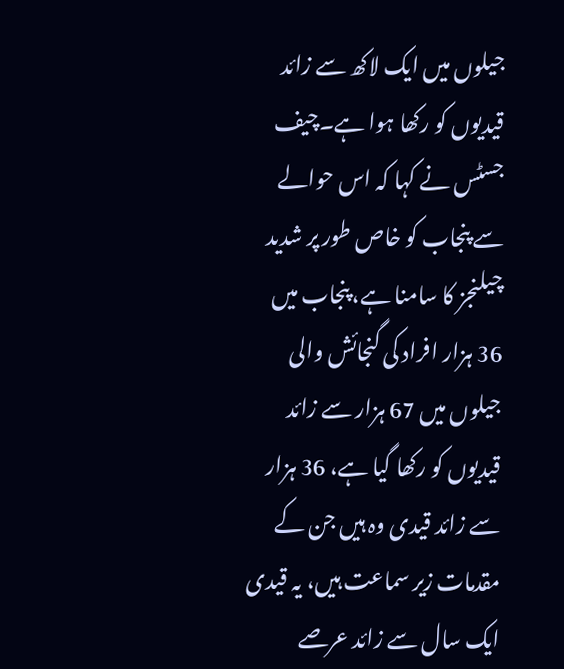جیلوں میں ایک لاکھ سے زائد قیدیوں کو رکھا ہوا ہے۔چیف جسٹس نے کہا کہ اس حوالے سے پنجاب کو خاص طور پر شدید چیلنجز کا سامنا ہے، پنجاب میں 36 ہزار افراد کی گنجائش والی جیلوں میں 67 ہزار سے زائد قیدیوں کو رکھا گیا ہے، 36 ہزار سے زائد قیدی وہ ہیں جن کے مقدمات زیر سماعت ہیں، یہ قیدی ایک سال سے زائد عرصے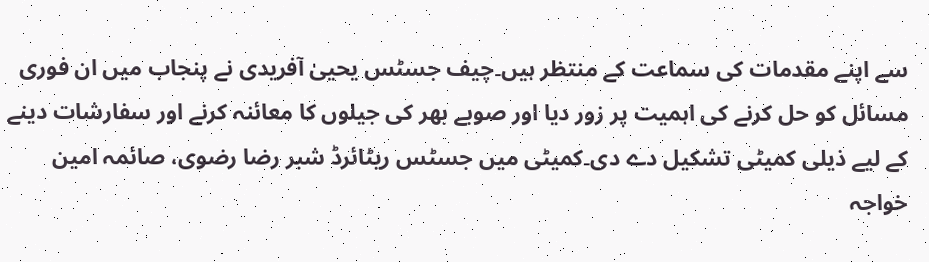سے اپنے مقدمات کی سماعت کے منتظر ہیں۔چیف جسٹس یحییٰ آفریدی نے پنجاب میں ان فوری مسائل کو حل کرنے کی اہمیت پر زور دیا اور صوبے بھر کی جیلوں کا معائنہ کرنے اور سفارشات دینے کے لیے ذیلی کمیٹی تشکیل دے دی۔کمیٹی میں جسٹس ریٹائرڈ شبر رضا رضوی، صائمہ امین خواجہ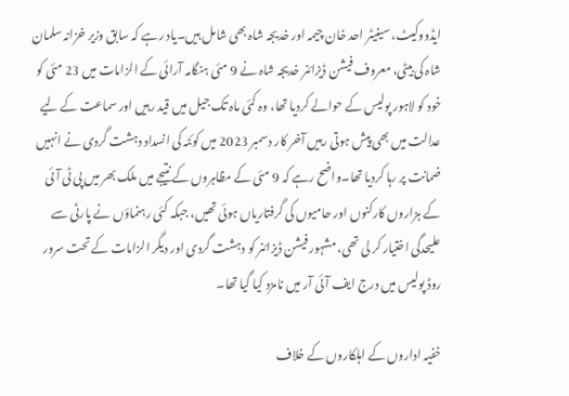ایڈووکیٹ، سینیٹر احد خان چیمہ اور خدیجہ شاہ بھی شامل ہیں۔یاد رہے کہ سابق وزیر خزانہ سلمان شاہ کی بیٹی، معروف فیشن ڈیزائنر خدیجہ شاہ نے 9 مئی ہنگامہ آرائی کے الزامات میں 23 مئی کو خود کو لاہور پولیس کے حوالے کردیا تھا، وہ کئی ماہ تک جیل میں قید رہیں اور سماعت کے لیے عدالت میں بھی پیش ہوتی رہیں آخر کار دسمبر 2023 میں کوئٹہ کی انسداد دہشت گردی نے انہیں ضمانت پر رہا کردیا تھا۔واضح رہے کہ 9 مئی کے مظاہروں کے نتیجے میں ملک بھر میں پی ٹی آئی کے ہزاروں کارکنوں اور حامیوں کی گرفتاریاں ہوئی تھیں، جبکہ کئی رہنماؤں نے پارٹی سے علیحدگی اختیار کر لی تھی، مشہور فیشن ڈیزائنر کو دہشت گردی اور دیگر الزامات کے تحت سرور روڈ پولیس میں درج ایف آئی آر میں نامزد کیا گیا تھا۔

خفیہ اداروں کے اہلکاروں کے خلاف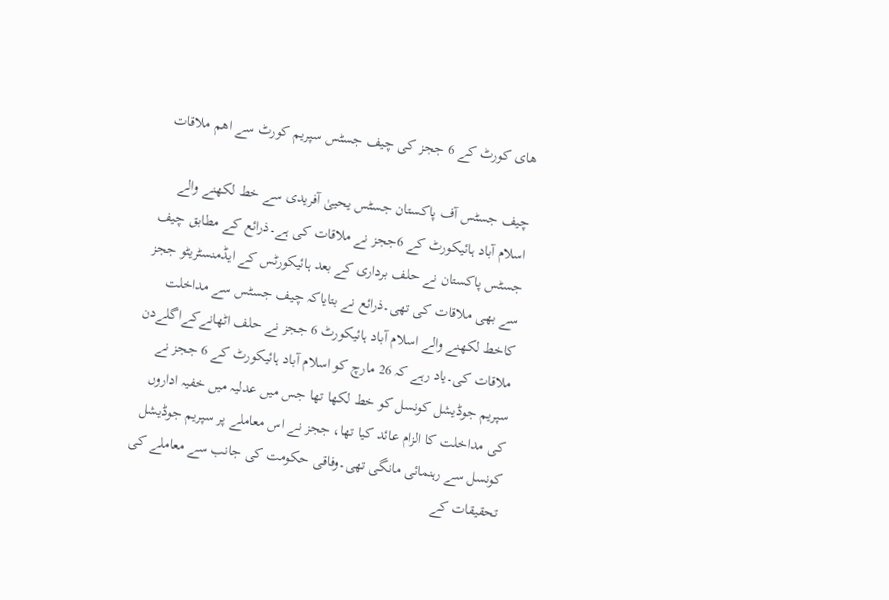ھای کورٹ کے 6 ججز کی چیف جسٹس سپریم کورٹ سے اھم ملاقات

چیف جسٹس آف پاکستان جسٹس یحییٰ آفریدی سے خط لکھنے والے اسلام آباد ہائیکورٹ کے 6ججز نے ملاقات کی ہے۔ذرائع کے مطابق چیف جسٹس پاکستان نے حلف برداری کے بعد ہائیکورٹس کے ایڈمنسٹریٹو ججز سے بھی ملاقات کی تھی۔ذرائع نے بتایاکہ چیف جسٹس سے مداخلت کاخط لکھنے والے اسلام آباد ہائیکورٹ 6 ججز نے حلف اٹھانےکےاگلےدن ملاقات کی۔یاد رہے کہ 26 مارچ کو اسلام آباد ہائیکورٹ کے 6 ججز نے سپریم جوڈیشل کونسل کو خط لکھا تھا جس میں عدلیہ میں خفیہ اداروں کی مداخلت کا الزام عائد کیا تھا، ججز نے اس معاملے پر سپریم جوڈیشل کونسل سے رہنمائی مانگی تھی۔وفاقی حکومت کی جانب سے معاملے کی تحقیقات کے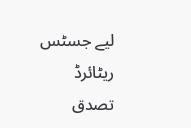لیے جسٹس ریٹائرڈ تصدق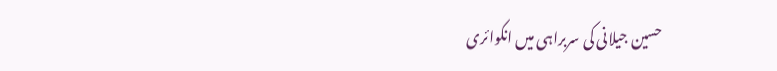حسین جیلانی کی سربراہی میں انکوائری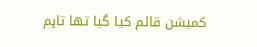کمیشن قائم کیا گیا تھا تاہم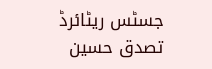جسٹس ریٹائرڈ تصدق حسین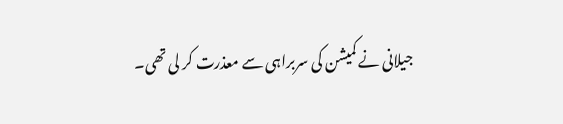جیلانی نے کمیشن کی سربراہی سے معذرت کر لی تھی۔